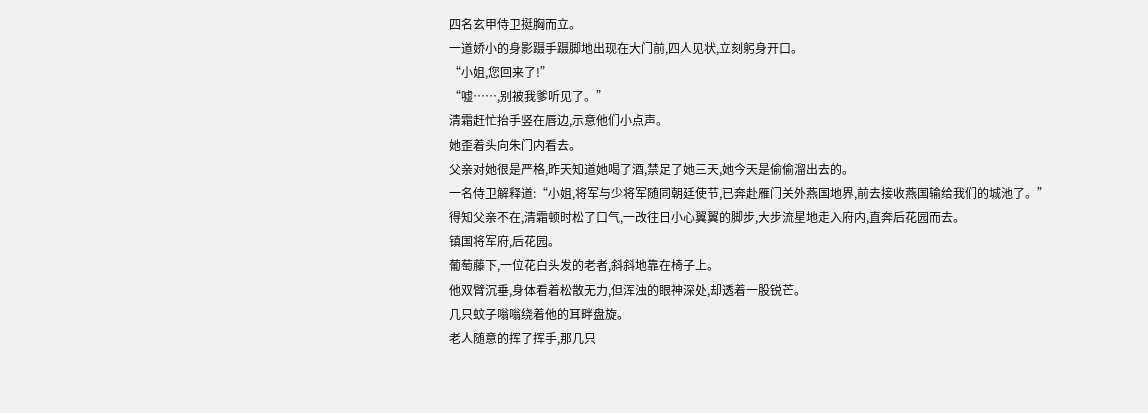四名玄甲侍卫挺胸而立。
一道娇小的身影蹑手蹑脚地出现在大门前,四人见状,立刻躬身开口。
“小姐,您回来了!”
“嘘……,别被我爹听见了。”
清霜赶忙抬手竖在唇边,示意他们小点声。
她歪着头向朱门内看去。
父亲对她很是严格,昨天知道她喝了酒,禁足了她三天,她今天是偷偷溜出去的。
一名侍卫解释道:“小姐,将军与少将军随同朝廷使节,已奔赴雁门关外燕国地界,前去接收燕国输给我们的城池了。”
得知父亲不在,清霜顿时松了口气,一改往日小心翼翼的脚步,大步流星地走入府内,直奔后花园而去。
镇国将军府,后花园。
葡萄藤下,一位花白头发的老者,斜斜地靠在椅子上。
他双臂沉垂,身体看着松散无力,但浑浊的眼神深处,却透着一股锐芒。
几只蚊子嗡嗡绕着他的耳畔盘旋。
老人随意的挥了挥手,那几只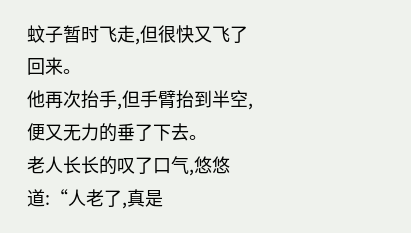蚊子暂时飞走,但很快又飞了回来。
他再次抬手,但手臂抬到半空,便又无力的垂了下去。
老人长长的叹了口气,悠悠道:“人老了,真是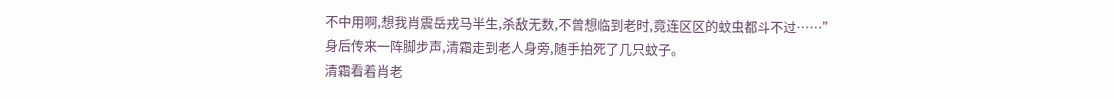不中用啊,想我肖震岳戎马半生,杀敌无数,不曾想临到老时,竟连区区的蚊虫都斗不过……”
身后传来一阵脚步声,清霜走到老人身旁,随手拍死了几只蚊子。
清霜看着肖老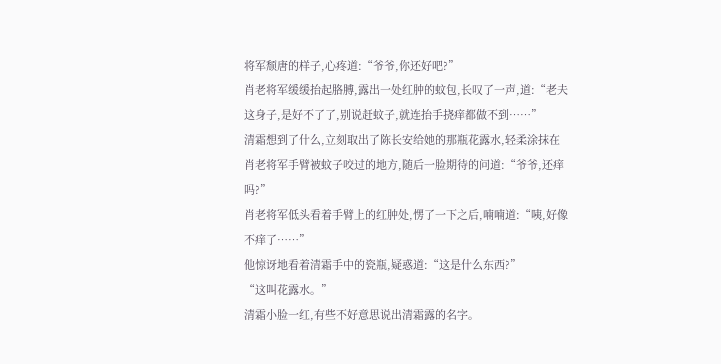将军颓唐的样子,心疼道:“爷爷,你还好吧?”
肖老将军缓缓抬起胳膊,露出一处红肿的蚊包,长叹了一声,道:“老夫这身子,是好不了了,别说赶蚊子,就连抬手挠痒都做不到……”
清霜想到了什么,立刻取出了陈长安给她的那瓶花露水,轻柔涂抹在肖老将军手臂被蚊子咬过的地方,随后一脸期待的问道:“爷爷,还痒吗?”
肖老将军低头看着手臂上的红肿处,愣了一下之后,喃喃道:“咦,好像不痒了……”
他惊讶地看着清霜手中的瓷瓶,疑惑道:“这是什么东西?”
“这叫花露水。”
清霜小脸一红,有些不好意思说出清霜露的名字。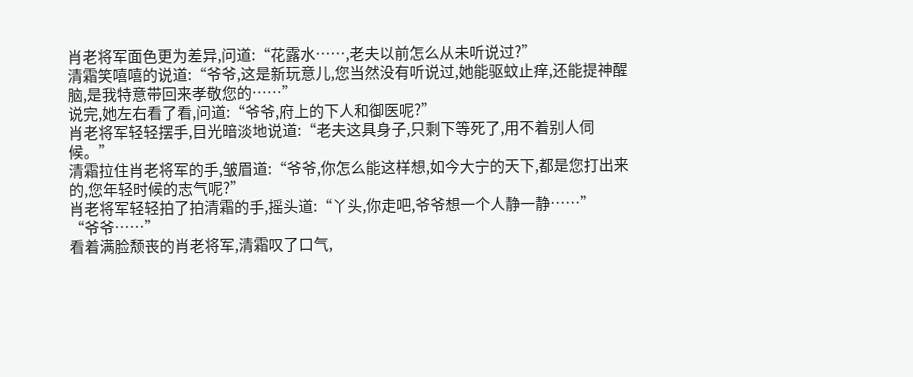肖老将军面色更为差异,问道:“花露水……,老夫以前怎么从未听说过?”
清霜笑嘻嘻的说道:“爷爷,这是新玩意儿,您当然没有听说过,她能驱蚊止痒,还能提神醒脑,是我特意带回来孝敬您的……”
说完,她左右看了看,问道:“爷爷,府上的下人和御医呢?”
肖老将军轻轻摆手,目光暗淡地说道:“老夫这具身子,只剩下等死了,用不着别人伺候。”
清霜拉住肖老将军的手,皱眉道:“爷爷,你怎么能这样想,如今大宁的天下,都是您打出来的,您年轻时候的志气呢?”
肖老将军轻轻拍了拍清霜的手,摇头道:“丫头,你走吧,爷爷想一个人静一静……”
“爷爷……”
看着满脸颓丧的肖老将军,清霜叹了口气,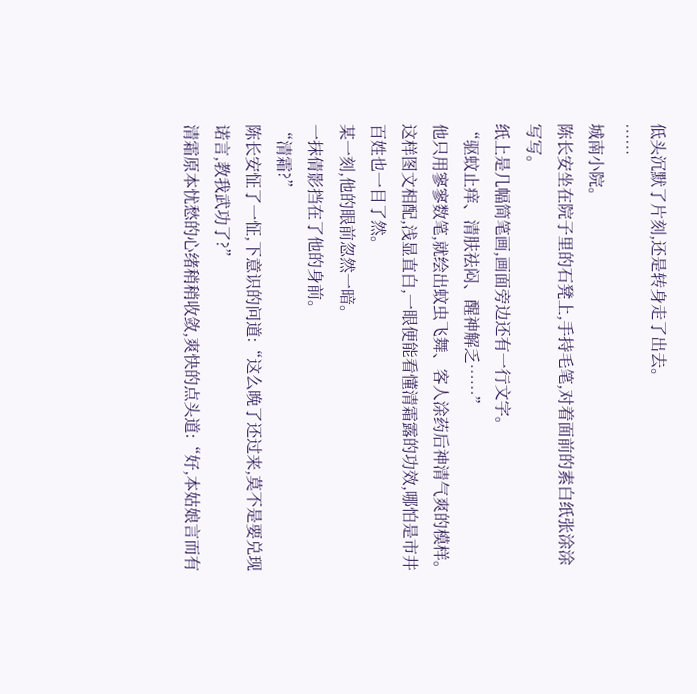低头沉默了片刻,还是转身走了出去。
……
城南小院。
陈长安坐在院子里的石凳上,手持毛笔,对着面前的素白纸张涂涂写写。
纸上是几幅简笔画,画面旁边还有一行文字。
“驱蚊止痒、清肤祛闷、醒神解乏……”
他只用寥寥数笔,就绘出蚊虫飞舞、客人涂药后神清气爽的模样。
这样图文相配,浅显直白,一眼便能看懂清霜露的功效,哪怕是市井百姓也一目了然。
某一刻,他的眼前忽然一暗。
一抹倩影挡在了他的身前。
“清霜?”
陈长安怔了一怔,下意识的问道:“这么晚了还过来,莫不是要兑现诺言,教我武功了?”
清霜原本忧愁的心绪稍稍收敛,爽快的点头道:“好,本姑娘言而有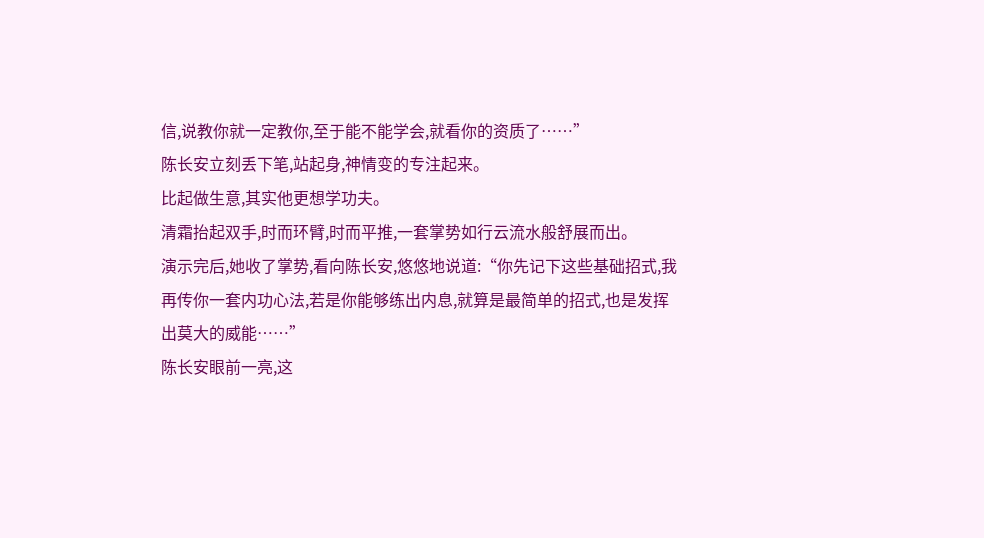信,说教你就一定教你,至于能不能学会,就看你的资质了……”
陈长安立刻丢下笔,站起身,神情变的专注起来。
比起做生意,其实他更想学功夫。
清霜抬起双手,时而环臂,时而平推,一套掌势如行云流水般舒展而出。
演示完后,她收了掌势,看向陈长安,悠悠地说道:“你先记下这些基础招式,我再传你一套内功心法,若是你能够练出内息,就算是最简单的招式,也是发挥出莫大的威能……”
陈长安眼前一亮,这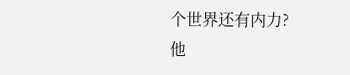个世界还有内力?
他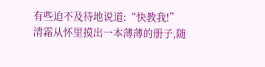有些迫不及待地说道:“快教我!”
清霜从怀里摸出一本薄薄的册子,随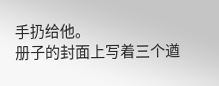手扔给他。
册子的封面上写着三个遒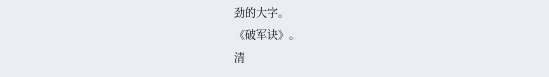劲的大字。
《破军诀》。
清